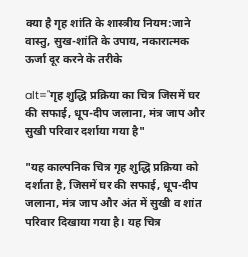क्या है गृह शांति के शास्त्रीय नियम:जाने वास्तु, सुख-शांति के उपाय, नकारात्मक ऊर्जा दूर करने के तरीके

alt="गृह शुद्धि प्रक्रिया का चित्र जिसमें घर की सफाई, धूप-दीप जलाना, मंत्र जाप और सुखी परिवार दर्शाया गया है"

"यह काल्पनिक चित्र गृह शुद्धि प्रक्रिया को दर्शाता है, जिसमें घर की सफाई, धूप-दीप जलाना, मंत्र जाप और अंत में सुखी व शांत परिवार दिखाया गया है। यह चित्र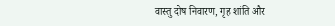वास्तु दोष निवारण, गृह शांति और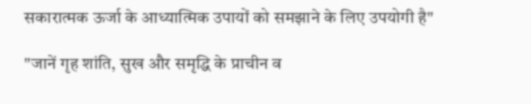सकारात्मक ऊर्जा के आध्यात्मिक उपायों को समझाने के लिए उपयोगी है"

"जानें गृह शांति, सुख और समृद्धि के प्राचीन व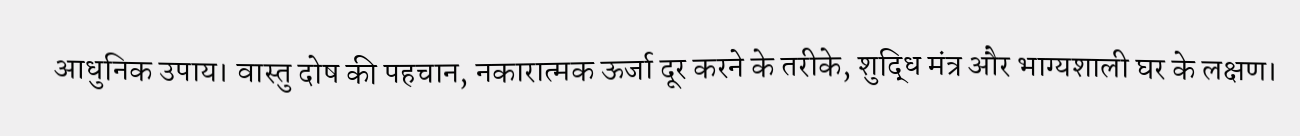आधुनिक उपाय। वास्तु दोष की पहचान, नकारात्मक ऊर्जा दूर करने के तरीके, शुद्धि मंत्र और भाग्यशाली घर के लक्षण।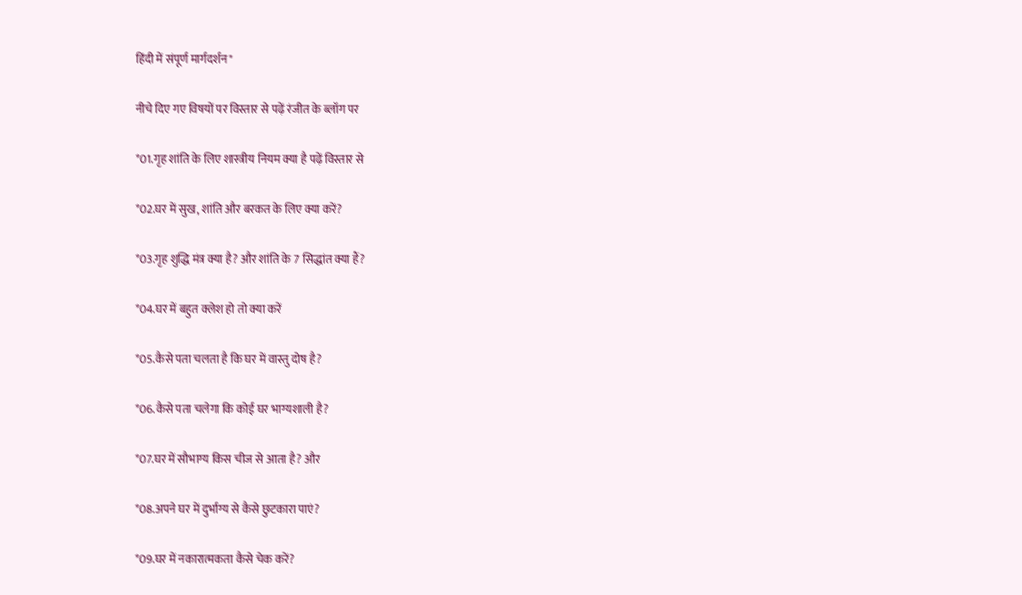हिंदी में संपूर्ण मार्गदर्शन"

नीचे दिए गए विषयों पर विस्तार से पढ़ें रंजीत के ब्लॉग पर

*01.गृह शांति के लिए शास्त्रीय नियम क्या है पढ़ें विस्तार से

*02.घर में सुख, शांति और बरकत के लिए क्या करें?

*03.गृह शुद्धि मंत्र क्या है? और शांति के 7 सिद्धांत क्या हैं?

*04.घर में बहुत क्लेश हो तो क्या करें

*05.कैसे पता चलता है कि घर में वास्तु दोष है?

*06.कैसे पता चलेगा कि कोई घर भाग्यशाली है?

*07.घर में सौभाग्य किस चीज से आता है? और

*08.अपने घर में दुर्भाग्य से कैसे छुटकारा पाएं?

*09.घर में नकारात्मकता कैसे चेक करें?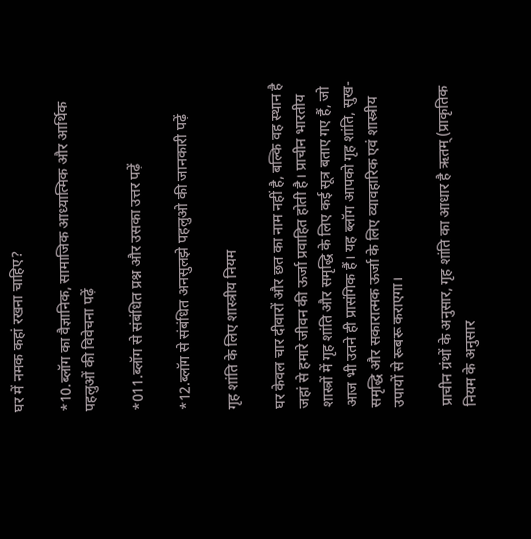घर में नमक कहां रखना चाहिए?

*10.ब्लॉग का वैज्ञानिक, सामाजिक आध्यात्मिक और आर्थिक पहलुओं की विवेचना पढ़ें

*011.ब्लॉग से संबंधित प्रश्न और उसका उत्तर पढ़ें

*12.ब्लॉग से संबंधित अनसुलझे पहलुओ की जानकारी पढ़ें

गृह शांति के लिए शास्त्रीय नियम

घर केवल चार दीवारों और छत का नाम नहीं है, बल्कि वह स्थान है जहां से हमारे जीवन की ऊर्जा प्रवाहित होती है। प्राचीन भारतीय शास्त्रों में गृह शांति और समृद्धि के लिए कई सूत्र बताए गए हैं, जो आज भी उतने ही प्रासंगिक हैं। यह ब्लॉग आपको गृह शांति, सुख-समृद्धि और सकारात्मक ऊर्जा के लिए व्यावहारिक एवं शास्त्रीय उपायों से रूबरू कराएगा।

प्राचीन ग्रंथों के अनुसार, गृह शांति का आधार है ऋतम् (प्राकृतिक नियम के अनुसार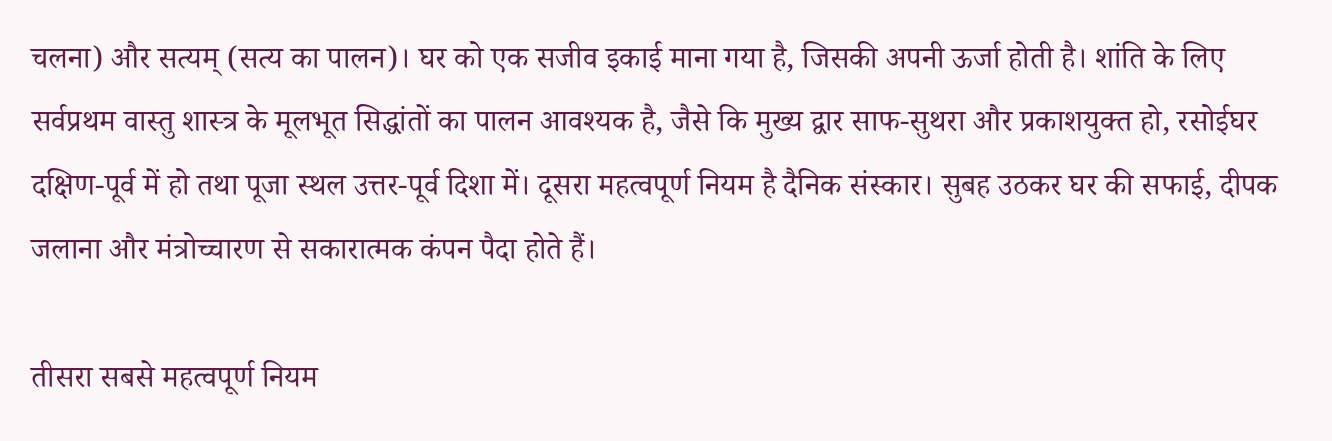चलना) और सत्यम् (सत्य का पालन)। घर को एक सजीव इकाई माना गया है, जिसकी अपनी ऊर्जा होती है। शांति के लिए सर्वप्रथम वास्तु शास्त्र के मूलभूत सिद्धांतों का पालन आवश्यक है, जैसे कि मुख्य द्वार साफ-सुथरा और प्रकाशयुक्त हो, रसोईघर दक्षिण-पूर्व में हो तथा पूजा स्थल उत्तर-पूर्व दिशा में। दूसरा महत्वपूर्ण नियम है दैनिक संस्कार। सुबह उठकर घर की सफाई, दीपक जलाना और मंत्रोच्चारण से सकारात्मक कंपन पैदा होते हैं।

तीसरा सबसे महत्वपूर्ण नियम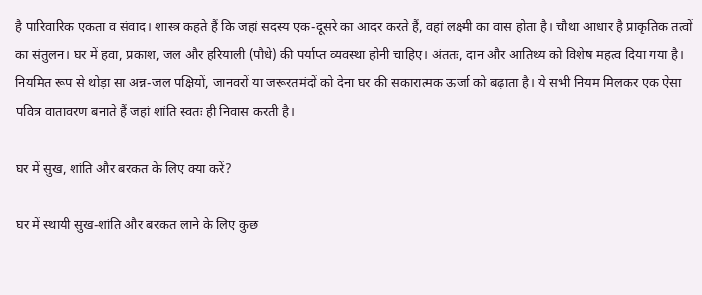है पारिवारिक एकता व संवाद। शास्त्र कहते हैं कि जहां सदस्य एक-दूसरे का आदर करते हैं, वहां लक्ष्मी का वास होता है। चौथा आधार है प्राकृतिक तत्वों का संतुलन। घर में हवा, प्रकाश, जल और हरियाली (पौधे) की पर्याप्त व्यवस्था होनी चाहिए। अंततः, दान और आतिथ्य को विशेष महत्व दिया गया है। नियमित रूप से थोड़ा सा अन्न-जल पक्षियों, जानवरों या जरूरतमंदों को देना घर की सकारात्मक ऊर्जा को बढ़ाता है। ये सभी नियम मिलकर एक ऐसा पवित्र वातावरण बनाते हैं जहां शांति स्वतः ही निवास करती है।

घर में सुख, शांति और बरकत के लिए क्या करें?

घर में स्थायी सुख-शांति और बरकत लाने के लिए कुछ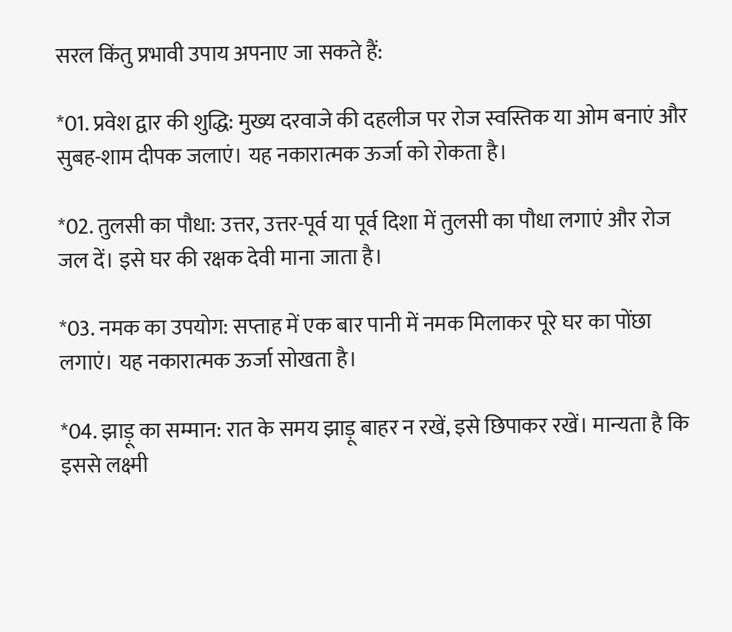सरल किंतु प्रभावी उपाय अपनाए जा सकते हैं:

*01. प्रवेश द्वार की शुद्धि: मुख्य दरवाजे की दहलीज पर रोज स्वस्तिक या ओम बनाएं और सुबह-शाम दीपक जलाएं। यह नकारात्मक ऊर्जा को रोकता है।

*02. तुलसी का पौधा: उत्तर, उत्तर-पूर्व या पूर्व दिशा में तुलसी का पौधा लगाएं और रोज जल दें। इसे घर की रक्षक देवी माना जाता है।

*03. नमक का उपयोग: सप्ताह में एक बार पानी में नमक मिलाकर पूरे घर का पोंछा लगाएं। यह नकारात्मक ऊर्जा सोखता है।

*04. झाड़ू का सम्मान: रात के समय झाड़ू बाहर न रखें, इसे छिपाकर रखें। मान्यता है कि इससे लक्ष्मी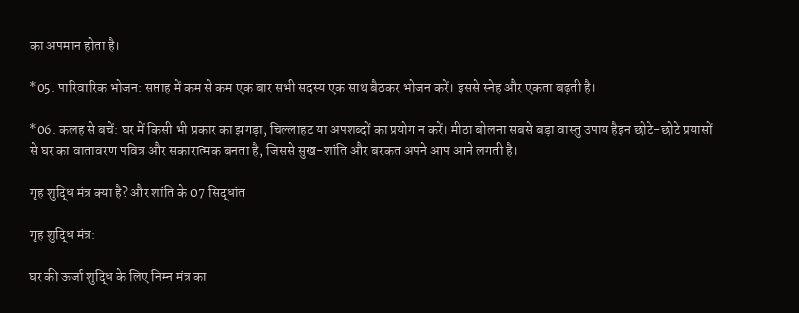का अपमान होता है।

*05. पारिवारिक भोजन: सप्ताह में कम से कम एक बार सभी सदस्य एक साथ बैठकर भोजन करें। इससे स्नेह और एकता बढ़ती है।

*06. कलह से बचें: घर में किसी भी प्रकार का झगड़ा, चिल्लाहट या अपशब्दों का प्रयोग न करें। मीठा बोलना सबसे बड़ा वास्तु उपाय हैइन छोटे-छोटे प्रयासों से घर का वातावरण पवित्र और सकारात्मक बनता है, जिससे सुख-शांति और बरकत अपने आप आने लगती है।

गृह शुद्धि मंत्र क्या है? और शांति के 07 सिद्धांत

गृह शुद्धि मंत्र:

घर की ऊर्जा शुद्धि के लिए निम्न मंत्र का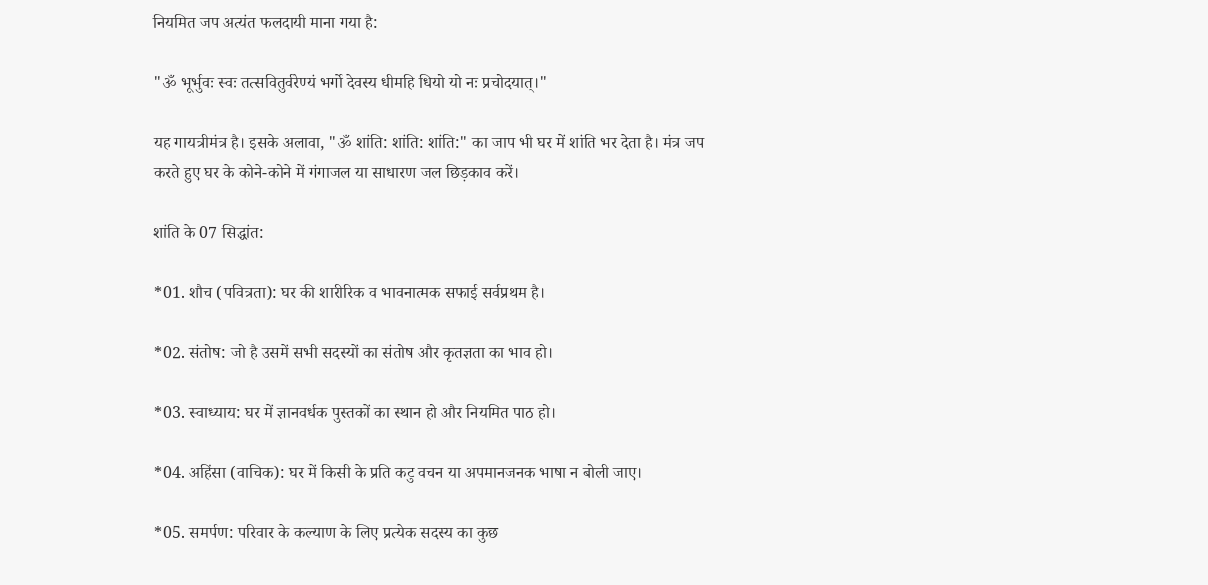नियमित जप अत्यंत फलदायी माना गया है:

"ॐ भूर्भुवः स्वः तत्सवितुर्वरेण्यं भर्गो देवस्य धीमहि धियो यो नः प्रचोदयात्।"

यह गायत्रीमंत्र है। इसके अलावा, "ॐ शांति: शांति: शांति:" का जाप भी घर में शांति भर देता है। मंत्र जप करते हुए घर के कोने-कोने में गंगाजल या साधारण जल छिड़काव करें।

शांति के 07 सिद्धांत:

*01. शौच (पवित्रता): घर की शारीरिक व भावनात्मक सफाई सर्वप्रथम है।

*02. संतोष: जो है उसमें सभी सदस्यों का संतोष और कृतज्ञता का भाव हो।

*03. स्वाध्याय: घर में ज्ञानवर्धक पुस्तकों का स्थान हो और नियमित पाठ हो।

*04. अहिंसा (वाचिक): घर में किसी के प्रति कटु वचन या अपमानजनक भाषा न बोली जाए।

*05. समर्पण: परिवार के कल्याण के लिए प्रत्येक सदस्य का कुछ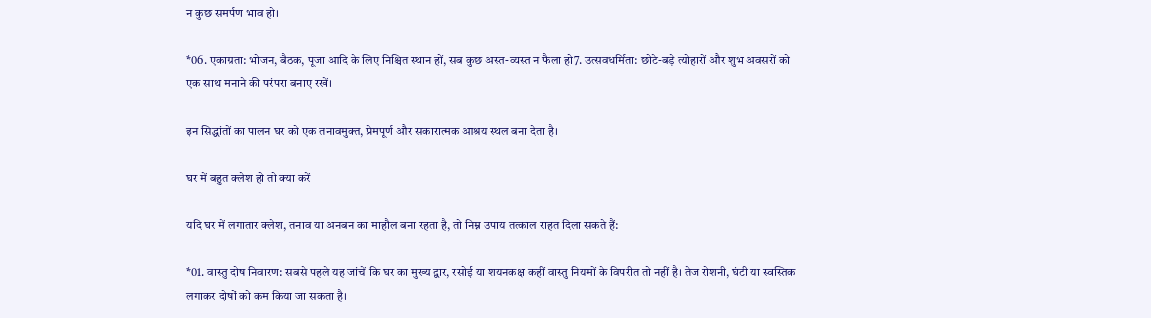न कुछ समर्पण भाव हो।

*06. एकाग्रता: भोजन, बैठक, पूजा आदि के लिए निश्चित स्थान हों, सब कुछ अस्त-व्यस्त न फैला हो7. उत्सवधर्मिता: छोटे-बड़े त्योहारों और शुभ अवसरों को एक साथ मनाने की परंपरा बनाए रखें।

इन सिद्धांतों का पालन घर को एक तनावमुक्त, प्रेमपूर्ण और सकारात्मक आश्रय स्थल बना देता है।

घर में बहुत क्लेश हो तो क्या करें

यदि घर में लगातार क्लेश, तनाव या अनबन का माहौल बना रहता है, तो निम्न उपाय तत्काल राहत दिला सकते हैं:

*01. वास्तु दोष निवारण: सबसे पहले यह जांचें कि घर का मुख्य द्वार, रसोई या शयनकक्ष कहीं वास्तु नियमों के विपरीत तो नहीं है। तेज रोशनी, घंटी या स्वस्तिक लगाकर दोषों को कम किया जा सकता है।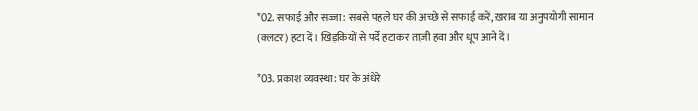*02. सफाई और सज्जा: सबसे पहले घर की अच्छे से सफाई करें, ख़राब या अनुपयोगी सामान (क्लटर) हटा दें। खिड़कियों से पर्दे हटाकर ताज़ी हवा और धूप आने दें।

*03. प्रकाश व्यवस्था: घर के अंधेरे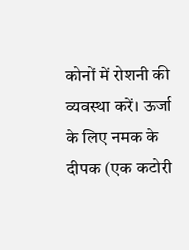कोनों में रोशनी की व्यवस्था करें। ऊर्जा के लिए नमक के दीपक (एक कटोरी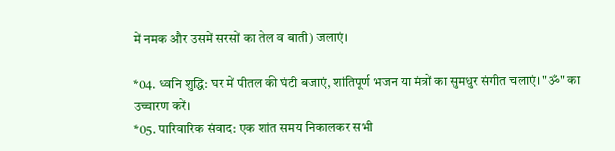में नमक और उसमें सरसों का तेल व बाती) जलाएं।

*04. ध्वनि शुद्धि: घर में पीतल की घंटी बजाएं, शांतिपूर्ण भजन या मंत्रों का सुमधुर संगीत चलाएं। "ॐ" का उच्चारण करें।
*05. पारिवारिक संवाद: एक शांत समय निकालकर सभी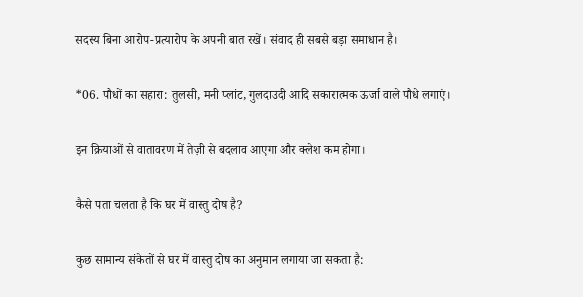सदस्य बिना आरोप-प्रत्यारोप के अपनी बात रखें। संवाद ही सबसे बड़ा समाधान है।

*06. पौधों का सहारा: तुलसी, मनी प्लांट, गुलदाउदी आदि सकारात्मक ऊर्जा वाले पौधे लगाएं।

इन क्रियाओं से वातावरण में तेज़ी से बदलाव आएगा और क्लेश कम होगा।

कैसे पता चलता है कि घर में वास्तु दोष है?

कुछ सामान्य संकेतों से घर में वास्तु दोष का अनुमान लगाया जा सकता है: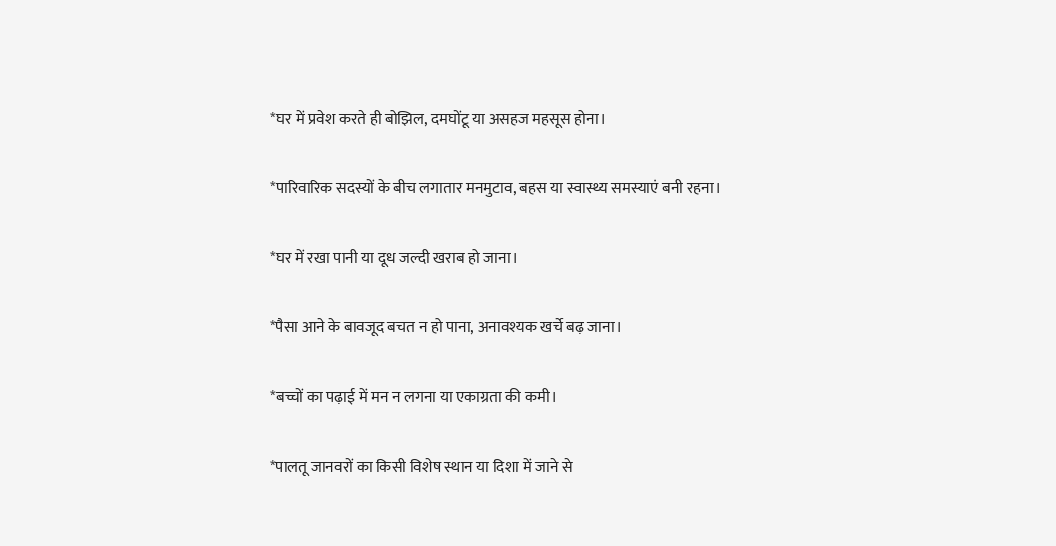*घर में प्रवेश करते ही बोझिल, दमघोंटू या असहज महसूस होना।

*पारिवारिक सदस्यों के बीच लगातार मनमुटाव, बहस या स्वास्थ्य समस्याएं बनी रहना।

*घर में रखा पानी या दूध जल्दी खराब हो जाना।

*पैसा आने के बावजूद बचत न हो पाना, अनावश्यक खर्चे बढ़ जाना।

*बच्चों का पढ़ाई में मन न लगना या एकाग्रता की कमी।

*पालतू जानवरों का किसी विशेष स्थान या दिशा में जाने से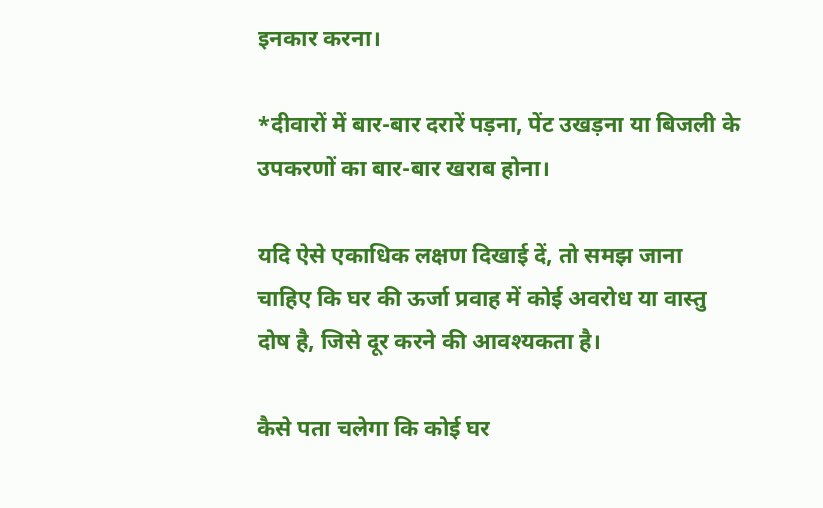इनकार करना।

*दीवारों में बार-बार दरारें पड़ना, पेंट उखड़ना या बिजली के उपकरणों का बार-बार खराब होना।

यदि ऐसे एकाधिक लक्षण दिखाई दें, तो समझ जाना चाहिए कि घर की ऊर्जा प्रवाह में कोई अवरोध या वास्तु दोष है, जिसे दूर करने की आवश्यकता है।

कैसे पता चलेगा कि कोई घर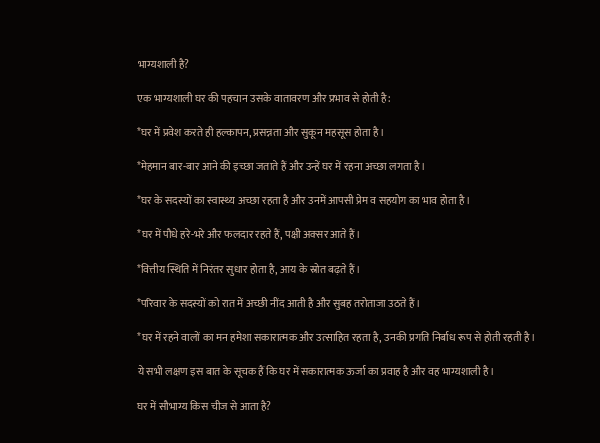भाग्यशाली है?

एक भाग्यशाली घर की पहचान उसके वातावरण और प्रभाव से होती है:

*घर में प्रवेश करते ही हल्कापन, प्रसन्नता और सुकून महसूस होता है।

*मेहमान बार-बार आने की इच्छा जताते हैं और उन्हें घर में रहना अच्छा लगता है।

*घर के सदस्यों का स्वास्थ्य अच्छा रहता है और उनमें आपसी प्रेम व सहयोग का भाव होता है।

*घर में पौधे हरे-भरे और फलदार रहते हैं, पक्षी अक्सर आते हैं।

*वित्तीय स्थिति में निरंतर सुधार होता है, आय के स्रोत बढ़ते हैं।

*परिवार के सदस्यों को रात में अच्छी नींद आती है और सुबह तरोताजा उठते हैं।

*घर में रहने वालों का मन हमेशा सकारात्मक और उत्साहित रहता है, उनकी प्रगति निर्बाध रूप से होती रहती है।

ये सभी लक्षण इस बात के सूचक हैं कि घर में सकारात्मक ऊर्जा का प्रवाह है और वह भाग्यशाली है।

घर में सौभाग्य किस चीज से आता है?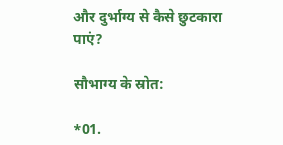और दुर्भाग्य से कैसे छुटकारा पाएं?

सौभाग्य के स्रोत:

*01.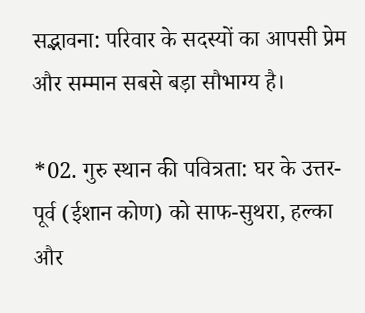सद्भावना: परिवार के सदस्यों का आपसी प्रेम और सम्मान सबसे बड़ा सौभाग्य है।

*02. गुरु स्थान की पवित्रता: घर के उत्तर-पूर्व (ईशान कोण) को साफ-सुथरा, हल्का और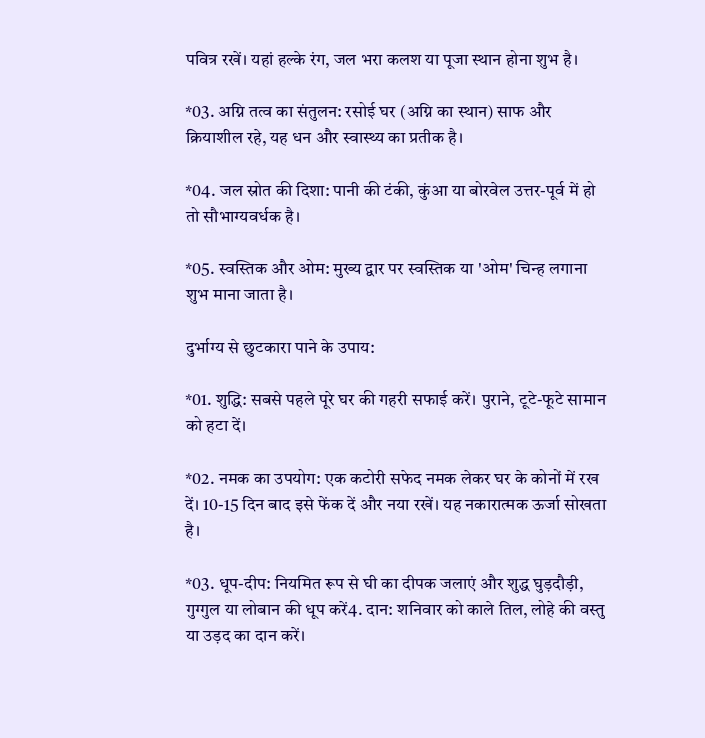पवित्र रखें। यहां हल्के रंग, जल भरा कलश या पूजा स्थान होना शुभ है।

*03. अग्नि तत्व का संतुलन: रसोई घर (अग्नि का स्थान) साफ और क्रियाशील रहे, यह धन और स्वास्थ्य का प्रतीक है।

*04. जल स्रोत की दिशा: पानी की टंकी, कुंआ या बोरवेल उत्तर-पूर्व में हो तो सौभाग्यवर्धक है।

*05. स्वस्तिक और ओम: मुख्य द्वार पर स्वस्तिक या 'ओम' चिन्ह लगाना शुभ माना जाता है।

दुर्भाग्य से छुटकारा पाने के उपाय:

*01. शुद्धि: सबसे पहले पूरे घर की गहरी सफाई करें। पुराने, टूटे-फूटे सामान को हटा दें।

*02. नमक का उपयोग: एक कटोरी सफेद नमक लेकर घर के कोनों में रख दें। 10-15 दिन बाद इसे फेंक दें और नया रखें। यह नकारात्मक ऊर्जा सोखता है।

*03. धूप-दीप: नियमित रूप से घी का दीपक जलाएं और शुद्ध घुड़दौड़ी, गुग्गुल या लोबान की धूप करें4. दान: शनिवार को काले तिल, लोहे की वस्तु या उड़द का दान करें।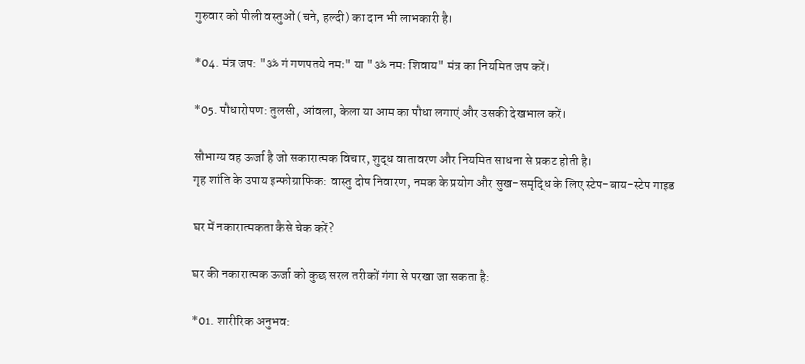गुरुवार को पीली वस्तुओं (चने, हल्दी) का दान भी लाभकारी है।

*04. मंत्र जप: "ॐ गं गणपतये नमः" या "ॐ नमः शिवाय" मंत्र का नियमित जप करें।

*05. पौधारोपण: तुलसी, आंवला, केला या आम का पौधा लगाएं और उसकी देखभाल करें।

सौभाग्य वह ऊर्जा है जो सकारात्मक विचार, शुद्ध वातावरण और नियमित साधना से प्रकट होती है।
गृह शांति के उपाय इन्फोग्राफिक: वास्तु दोष निवारण, नमक के प्रयोग और सुख-समृद्धि के लिए स्टेप-बाय-स्टेप गाइड

घर में नकारात्मकता कैसे चेक करें?

घर की नकारात्मक ऊर्जा को कुछ सरल तरीकों गंगा से परखा जा सकता है:

*01. शारीरिक अनुभव: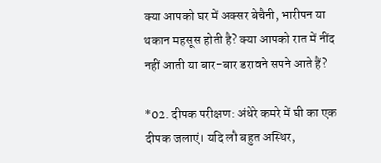क्या आपको घर में अक्सर बेचैनी, भारीपन या थकान महसूस होती है? क्या आपको रात में नींद नहीं आती या बार-बार डरावने सपने आते हैं?

*02. दीपक परीक्षण: अंधेरे कमरे में घी का एक दीपक जलाएं। यदि लौ बहुत अस्थिर,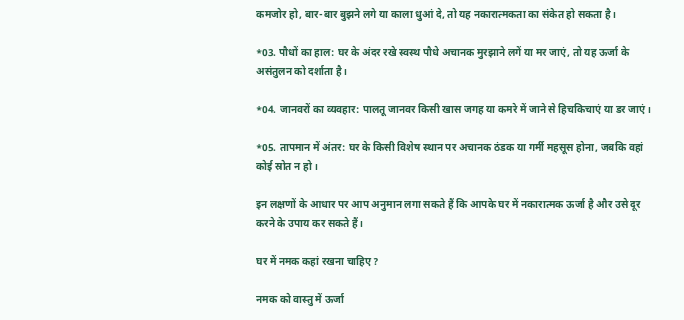कमजोर हो, बार-बार बुझने लगे या काला धुआं दे, तो यह नकारात्मकता का संकेत हो सकता है।

*03. पौधों का हाल: घर के अंदर रखे स्वस्थ पौधे अचानक मुरझाने लगें या मर जाएं, तो यह ऊर्जा के असंतुलन को दर्शाता है।

*04. जानवरों का व्यवहार: पालतू जानवर किसी खास जगह या कमरे में जाने से हिचकिचाएं या डर जाएं।

*05. तापमान में अंतर: घर के किसी विशेष स्थान पर अचानक ठंडक या गर्मी महसूस होना, जबकि वहां कोई स्रोत न हो।

इन लक्षणों के आधार पर आप अनुमान लगा सकते हैं कि आपके घर में नकारात्मक ऊर्जा है और उसे दूर करने के उपाय कर सकते हैं।

घर में नमक कहां रखना चाहिए?

नमक को वास्तु में ऊर्जा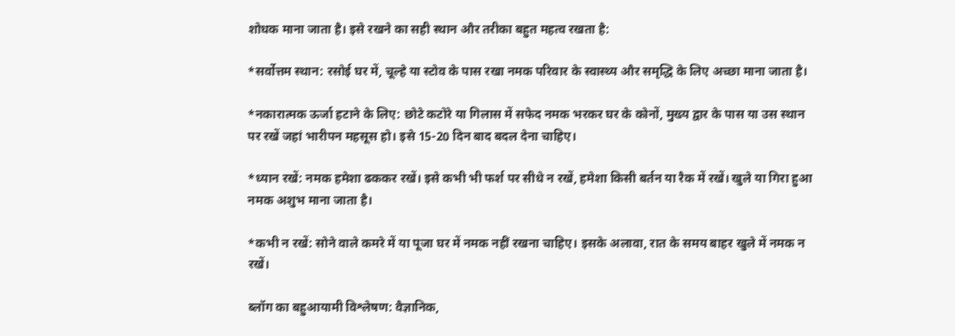शोधक माना जाता है। इसे रखने का सही स्थान और तरीका बहुत महत्व रखता है:

*सर्वोत्तम स्थान: रसोई घर में, चूल्हे या स्टोव के पास रखा नमक परिवार के स्वास्थ्य और समृद्धि के लिए अच्छा माना जाता है।

*नकारात्मक ऊर्जा हटाने के लिए: छोटे कटोरे या गिलास में सफेद नमक भरकर घर के कोनों, मुख्य द्वार के पास या उस स्थान पर रखें जहां भारीपन महसूस हो। इसे 15-20 दिन बाद बदल देना चाहिए।

*ध्यान रखें: नमक हमेशा ढककर रखें। इसे कभी भी फर्श पर सीधे न रखें, हमेशा किसी बर्तन या रैक में रखें। खुले या गिरा हुआ नमक अशुभ माना जाता है।

*कभी न रखें: सोने वाले कमरे में या पूजा घर में नमक नहीं रखना चाहिए। इसके अलावा, रात के समय बाहर खुले में नमक न रखें।

ब्लॉग का बहुआयामी विश्लेषण: वैज्ञानिक,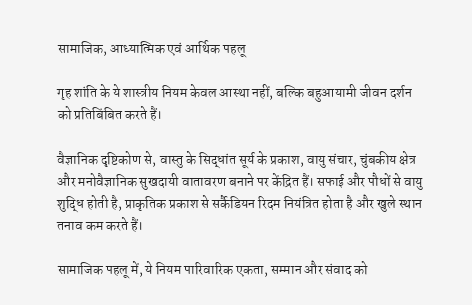सामाजिक, आध्यात्मिक एवं आर्थिक पहलू

गृह शांति के ये शास्त्रीय नियम केवल आस्था नहीं, बल्कि बहुआयामी जीवन दर्शन को प्रतिबिंबित करते हैं।

वैज्ञानिक दृष्टिकोण से, वास्तु के सिद्धांत सूर्य के प्रकाश, वायु संचार, चुंबकीय क्षेत्र और मनोवैज्ञानिक सुखदायी वातावरण बनाने पर केंद्रित हैं। सफाई और पौधों से वायु शुद्धि होती है, प्राकृतिक प्रकाश से सर्कैडियन रिदम नियंत्रित होता है और खुले स्थान तनाव कम करते हैं।

सामाजिक पहलू में, ये नियम पारिवारिक एकता, सम्मान और संवाद को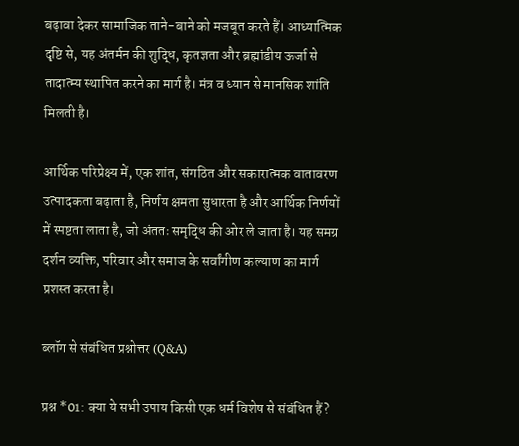बढ़ावा देकर सामाजिक ताने-बाने को मजबूत करते हैं। आध्यात्मिक दृष्टि से, यह अंतर्मन की शुद्धि, कृतज्ञता और ब्रह्मांडीय ऊर्जा से तादात्म्य स्थापित करने का मार्ग है। मंत्र व ध्यान से मानसिक शांति मिलती है।

आर्थिक परिप्रेक्ष्य में, एक शांत, संगठित और सकारात्मक वातावरण उत्पादकता बढ़ाता है, निर्णय क्षमता सुधारता है और आर्थिक निर्णयों में स्पष्टता लाता है, जो अंततः समृद्धि की ओर ले जाता है। यह समग्र दर्शन व्यक्ति, परिवार और समाज के सर्वांगीण कल्याण का मार्ग प्रशस्त करता है।

ब्लॉग से संबंधित प्रश्नोत्तर (Q&A)

प्रश्न *01: क्या ये सभी उपाय किसी एक धर्म विशेष से संबंधित हैं?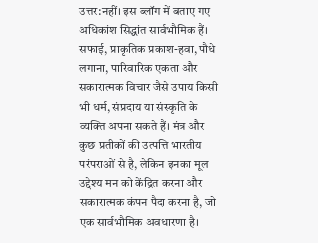उत्तर:नहीं। इस ब्लॉग में बताए गए अधिकांश सिद्धांत सार्वभौमिक हैं। सफाई, प्राकृतिक प्रकाश-हवा, पौधे लगाना, पारिवारिक एकता और सकारात्मक विचार जैसे उपाय किसी भी धर्म, संप्रदाय या संस्कृति के व्यक्ति अपना सकते हैं। मंत्र और कुछ प्रतीकों की उत्पत्ति भारतीय परंपराओं से है, लेकिन इनका मूल उद्देश्य मन को केंद्रित करना और सकारात्मक कंपन पैदा करना है, जो एक सार्वभौमिक अवधारणा है।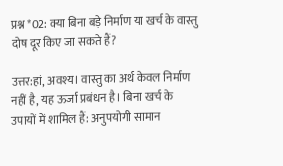प्रश्न *02: क्या बिना बड़े निर्माण या खर्च के वास्तु दोष दूर किए जा सकते हैं?

उत्तर:हां, अवश्य। वास्तु का अर्थ केवल निर्माण नहीं है, यह ऊर्जा प्रबंधन है। बिना खर्च के उपायों में शामिल हैं: अनुपयोगी सामान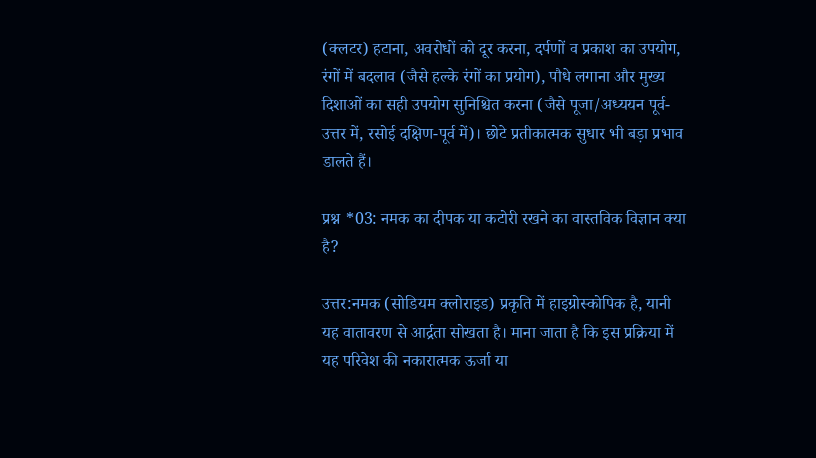(क्लटर) हटाना, अवरोधों को दूर करना, दर्पणों व प्रकाश का उपयोग, रंगों में बदलाव (जैसे हल्के रंगों का प्रयोग), पौधे लगाना और मुख्य दिशाओं का सही उपयोग सुनिश्चित करना (जैसे पूजा/अध्ययन पूर्व-उत्तर में, रसोई दक्षिण-पूर्व में)। छोटे प्रतीकात्मक सुधार भी बड़ा प्रभाव डालते हैं।

प्रश्न *03: नमक का दीपक या कटोरी रखने का वास्तविक विज्ञान क्या है?

उत्तर:नमक (सोडियम क्लोराइड) प्रकृति में हाइग्रोस्कोपिक है, यानी यह वातावरण से आर्द्रता सोखता है। माना जाता है कि इस प्रक्रिया में यह परिवेश की नकारात्मक ऊर्जा या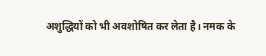अशुद्धियों को भी अवशोषित कर लेता है। नमक के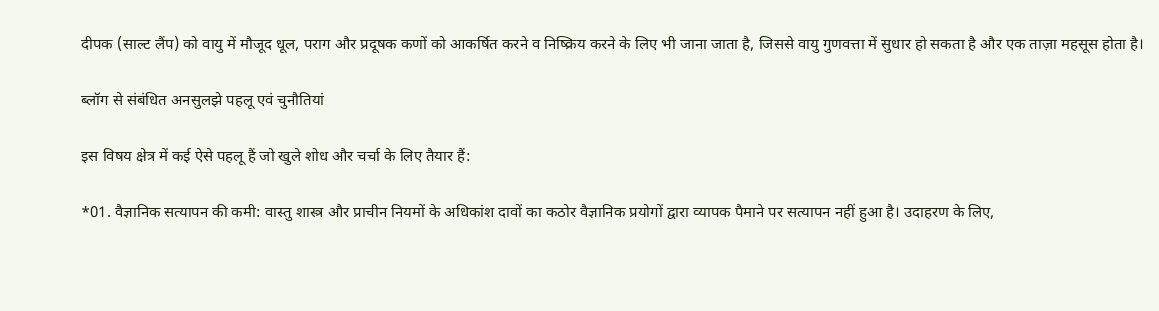दीपक (साल्ट लैंप) को वायु में मौजूद धूल, पराग और प्रदूषक कणों को आकर्षित करने व निष्क्रिय करने के लिए भी जाना जाता है, जिससे वायु गुणवत्ता में सुधार हो सकता है और एक ताज़ा महसूस होता है।

ब्लॉग से संबंधित अनसुलझे पहलू एवं चुनौतियां

इस विषय क्षेत्र में कई ऐसे पहलू हैं जो खुले शोध और चर्चा के लिए तैयार हैं:

*01. वैज्ञानिक सत्यापन की कमी: वास्तु शास्त्र और प्राचीन नियमों के अधिकांश दावों का कठोर वैज्ञानिक प्रयोगों द्वारा व्यापक पैमाने पर सत्यापन नहीं हुआ है। उदाहरण के लिए,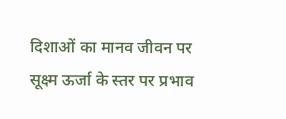दिशाओं का मानव जीवन पर सूक्ष्म ऊर्जा के स्तर पर प्रभाव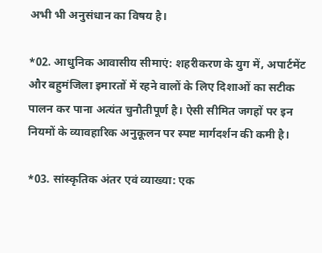अभी भी अनुसंधान का विषय है।

*02. आधुनिक आवासीय सीमाएं: शहरीकरण के युग में, अपार्टमेंट और बहुमंजिला इमारतों में रहने वालों के लिए दिशाओं का सटीक पालन कर पाना अत्यंत चुनौतीपूर्ण है। ऐसी सीमित जगहों पर इन नियमों के व्यावहारिक अनुकूलन पर स्पष्ट मार्गदर्शन की कमी है।

*03. सांस्कृतिक अंतर एवं व्याख्या: एक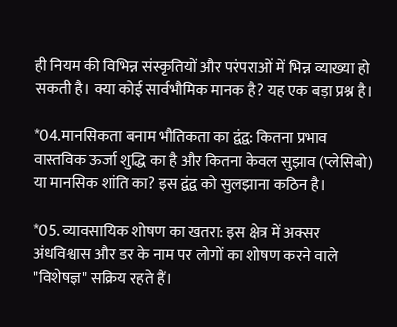ही नियम की विभिन्न संस्कृतियों और परंपराओं में भिन्न व्याख्या हो सकती है। क्या कोई सार्वभौमिक मानक है? यह एक बड़ा प्रश्न है।

*04.मानसिकता बनाम भौतिकता का द्वंद्व: कितना प्रभाव वास्तविक ऊर्जा शुद्धि का है और कितना केवल सुझाव (प्लेसिबो) या मानसिक शांति का? इस द्वंद्व को सुलझाना कठिन है।

*05. व्यावसायिक शोषण का खतरा: इस क्षेत्र में अक्सर अंधविश्वास और डर के नाम पर लोगों का शोषण करने वाले "विशेषज्ञ" सक्रिय रहते हैं।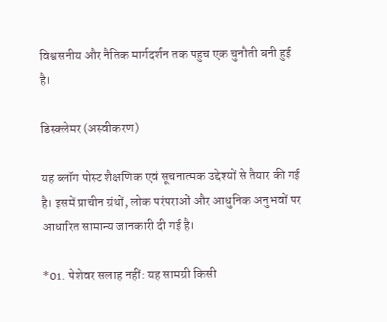विश्वसनीय और नैतिक मार्गदर्शन तक पहुच एक चुनौती बनी हुई है।

डिस्क्लेमर (अस्वीकरण)

यह ब्लॉग पोस्ट शैक्षणिक एवं सूचनात्मक उद्देश्यों से तैयार की गई है। इसमें प्राचीन ग्रंथों, लोक परंपराओं और आधुनिक अनुभवों पर आधारित सामान्य जानकारी दी गई है।

*01. पेशेवर सलाह नहीं: यह सामग्री किसी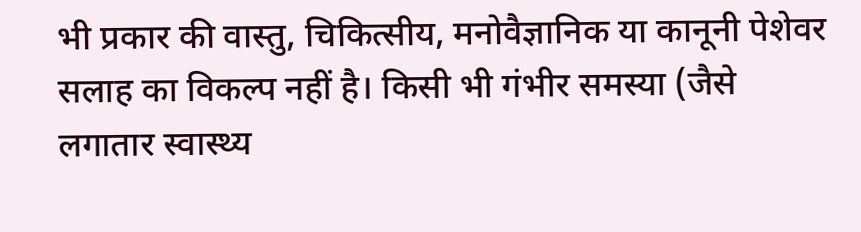भी प्रकार की वास्तु, चिकित्सीय, मनोवैज्ञानिक या कानूनी पेशेवर सलाह का विकल्प नहीं है। किसी भी गंभीर समस्या (जैसे लगातार स्वास्थ्य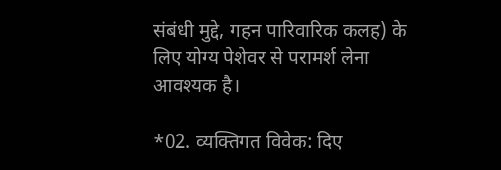संबंधी मुद्दे, गहन पारिवारिक कलह) के लिए योग्य पेशेवर से परामर्श लेना आवश्यक है।

*02. व्यक्तिगत विवेक: दिए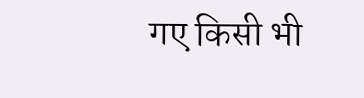गए किसी भी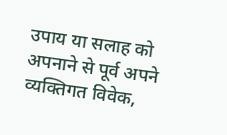उपाय या सलाह को अपनाने से पूर्व अपने व्यक्तिगत विवेक,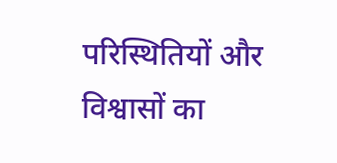परिस्थितियों और विश्वासों का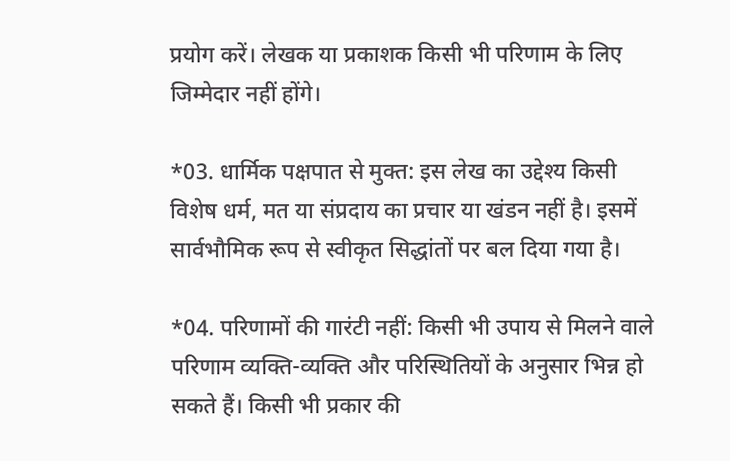प्रयोग करें। लेखक या प्रकाशक किसी भी परिणाम के लिए जिम्मेदार नहीं होंगे।

*03. धार्मिक पक्षपात से मुक्त: इस लेख का उद्देश्य किसी विशेष धर्म, मत या संप्रदाय का प्रचार या खंडन नहीं है। इसमें सार्वभौमिक रूप से स्वीकृत सिद्धांतों पर बल दिया गया है।

*04. परिणामों की गारंटी नहीं: किसी भी उपाय से मिलने वाले परिणाम व्यक्ति-व्यक्ति और परिस्थितियों के अनुसार भिन्न हो सकते हैं। किसी भी प्रकार की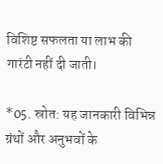विशिष्ट सफलता या लाभ की गारंटी नहीं दी जाती।

*05. स्रोत: यह जानकारी विभिन्न ग्रंथों और अनुभवों के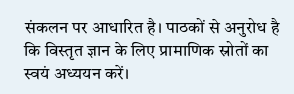संकलन पर आधारित है। पाठकों से अनुरोध है कि विस्तृत ज्ञान के लिए प्रामाणिक स्रोतों का स्वयं अध्ययन करें।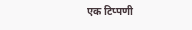एक टिप्पणी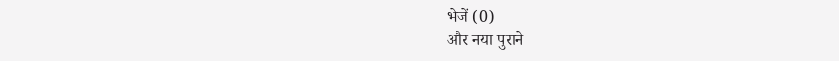भेजें (0)
और नया पुराने